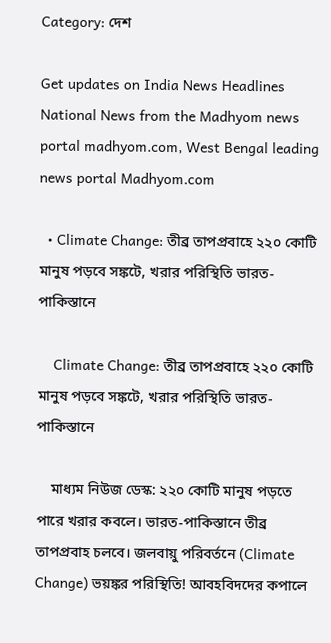Category: দেশ

Get updates on India News Headlines National News from the Madhyom news portal madhyom.com, West Bengal leading news portal Madhyom.com

  • Climate Change: তীব্র তাপপ্রবাহে ২২০ কোটি মানুষ পড়বে সঙ্কটে, খরার পরিস্থিতি ভারত-পাকিস্তানে

    Climate Change: তীব্র তাপপ্রবাহে ২২০ কোটি মানুষ পড়বে সঙ্কটে, খরার পরিস্থিতি ভারত-পাকিস্তানে

    মাধ্যম নিউজ ডেস্ক: ২২০ কোটি মানুষ পড়তে পারে খরার কবলে। ভারত-পাকিস্তানে তীব্র তাপপ্রবাহ চলবে। জলবায়ু পরিবর্তনে (Climate Change) ভয়ঙ্কর পরিস্থিতি! আবহবিদদের কপালে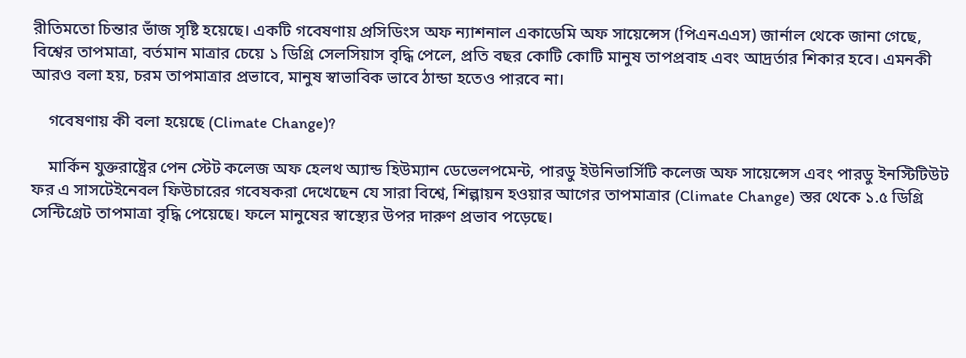রীতিমতো চিন্তার ভাঁজ সৃষ্টি হয়েছে। একটি গবেষণায় প্রসিডিংস অফ ন্যাশনাল একাডেমি অফ সায়েন্সেস (পিএনএএস) জার্নাল থেকে জানা গেছে, বিশ্বের তাপমাত্রা, বর্তমান মাত্রার চেয়ে ১ ডিগ্রি সেলসিয়াস বৃদ্ধি পেলে, প্রতি বছর কোটি কোটি মানুষ তাপপ্রবাহ এবং আদ্রর্তার শিকার হবে। এমনকী আরও বলা হয়, চরম তাপমাত্রার প্রভাবে, মানুষ স্বাভাবিক ভাবে ঠান্ডা হতেও পারবে না।

    গবেষণায় কী বলা হয়েছে (Climate Change)?

    মার্কিন যুক্তরাষ্ট্রের পেন স্টেট কলেজ অফ হেলথ অ্যান্ড হিউম্যান ডেভেলপমেন্ট, পারডু ইউনিভার্সিটি কলেজ অফ সায়েন্সেস এবং পারডু ইনস্টিটিউট ফর এ সাসটেইনেবল ফিউচারের গবেষকরা দেখেছেন যে সারা বিশ্বে, শিল্পায়ন হওয়ার আগের তাপমাত্রার (Climate Change) স্তর থেকে ১.৫ ডিগ্রি সেন্টিগ্রেট তাপমাত্রা বৃদ্ধি পেয়েছে। ফলে মানুষের স্বাস্থ্যের উপর দারুণ প্রভাব পড়েছে।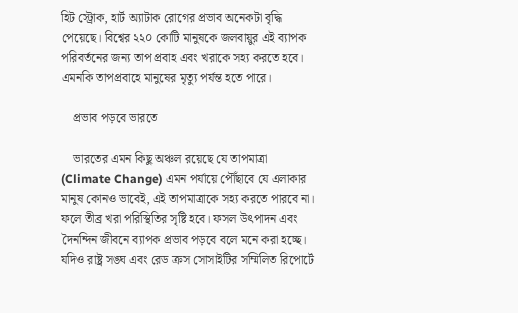হিট স্ট্রোক, হার্ট অ্যাটাক রোগের প্রভাব অনেকটা বৃদ্ধি পেয়েছে। বিশ্বের ২২০ কোটি মানুষকে জলবায়ুর এই ব্যাপক পরিবর্তনের জন্য তাপ প্রবাহ এবং খরাকে সহ্য করতে হবে। এমনকি তাপপ্রবাহে মানুষের মৃত্যু পর্যন্ত হতে পারে।

    প্রভাব পড়বে ভারতে

    ভারতের এমন কিছু অঞ্চল রয়েছে যে তাপমাত্রা (Climate Change) এমন পর্যায়ে পৌঁছাবে যে এলাকার মানুষ কোনও ভাবেই, এই তাপমাত্রাকে সহ্য করতে পারবে না। ফলে তীব্র খরা পরিস্থিতির সৃষ্টি হবে। ফসল উৎপাদন এবং দৈনন্দিন জীবনে ব্যাপক প্রভাব পড়বে বলে মনে করা হচ্ছে। যদিও রাষ্ট্র সঙ্ঘ এবং রেড ক্রস সোসাইটির সম্মিলিত রিপোর্টে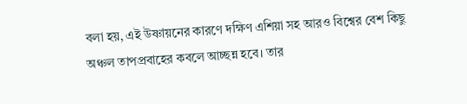বলা হয়, এই উষ্ণায়নের কারণে দক্ষিণ এশিয়া সহ আরও বিশ্বের বেশ কিছু অঞ্চল তাপপ্রবাহের কবলে আচ্ছন্ন হবে। তার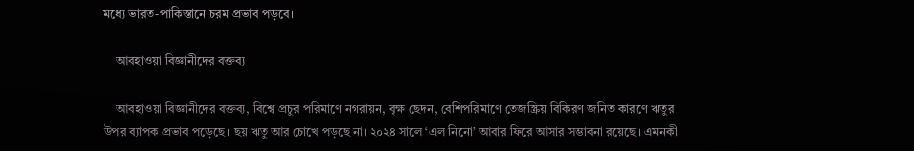মধ্যে ভারত-পাকিস্তানে চরম প্রভাব পড়বে।

    আবহাওয়া বিজ্ঞানীদের বক্তব্য

    আবহাওয়া বিজ্ঞানীদের বক্তব্য, বিশ্বে প্রচুর পরিমাণে নগরায়ন, বৃক্ষ ছেদন, বেশিপরিমাণে তেজস্ক্রিয় বিকিরণ জনিত কারণে ঋতুর উপর ব্যাপক প্রভাব পড়েছে। ছয় ঋতু আর চোখে পড়ছে না। ২০২৪ সালে ‘এল নিনো’ আবার ফিরে আসার সম্ভাবনা রয়েছে। এমনকী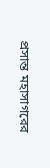প্রসান্ত মহাসাগরের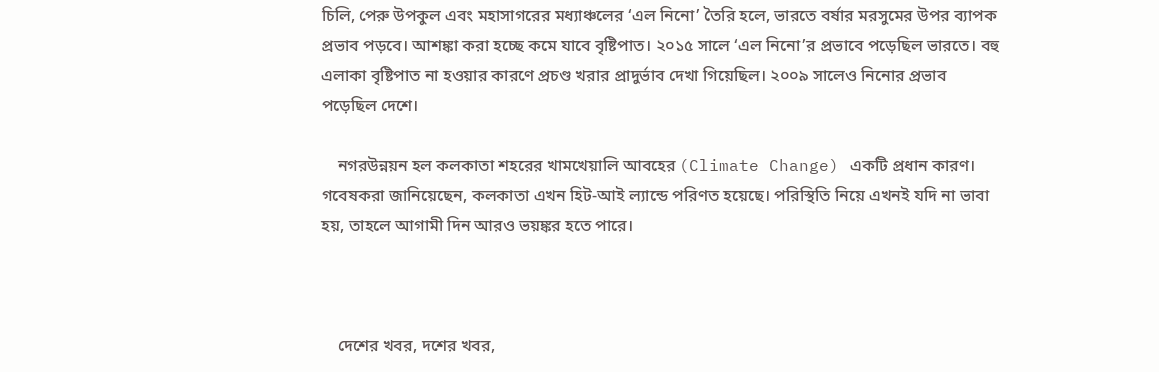চিলি, পেরু উপকুল এবং মহাসাগরের মধ্যাঞ্চলের ‘এল নিনো’ তৈরি হলে, ভারতে বর্ষার মরসুমের উপর ব্যাপক প্রভাব পড়বে। আশঙ্কা করা হচ্ছে কমে যাবে বৃষ্টিপাত। ২০১৫ সালে ‘এল নিনো’র প্রভাবে পড়েছিল ভারতে। বহু এলাকা বৃষ্টিপাত না হওয়ার কারণে প্রচণ্ড খরার প্রাদুর্ভাব দেখা গিয়েছিল। ২০০৯ সালেও নিনোর প্রভাব পড়েছিল দেশে।

    নগরউন্নয়ন হল কলকাতা শহরের খামখেয়ালি আবহের (Climate Change) একটি প্রধান কারণ। গবেষকরা জানিয়েছেন, কলকাতা এখন হিট-আই ল্যান্ডে পরিণত হয়েছে। পরিস্থিতি নিয়ে এখনই যদি না ভাবা হয়, তাহলে আগামী দিন আরও ভয়ঙ্কর হতে পারে।



    দেশের খবর, দশের খবর,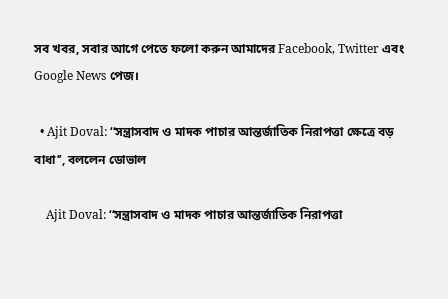সব খবর, সবার আগে পেতে ফলো করুন আমাদের Facebook, Twitter এবং Google News পেজ।

  • Ajit Doval: ‘‘সন্ত্রাসবাদ ও মাদক পাচার আন্তর্জাতিক নিরাপত্তা ক্ষেত্রে বড় বাধা’’, বললেন ডোভাল

    Ajit Doval: ‘‘সন্ত্রাসবাদ ও মাদক পাচার আন্তর্জাতিক নিরাপত্তা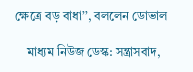ক্ষেত্রে বড় বাধা’’, বললেন ডোভাল

    মাধ্যম নিউজ ডেস্ক: সন্ত্রাসবাদ,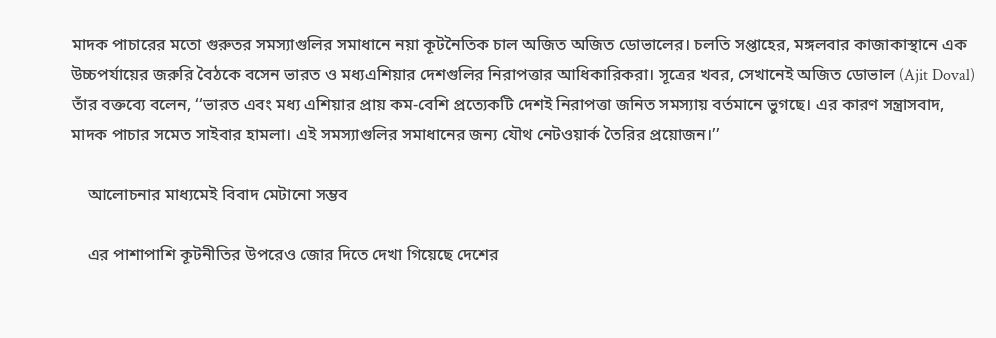মাদক পাচারের মতো গুরুতর সমস্যাগুলির সমাধানে নয়া কূটনৈতিক চাল অজিত অজিত ডোভালের। চলতি সপ্তাহের, মঙ্গলবার কাজাকাস্থানে এক উচ্চপর্যায়ের জরুরি বৈঠকে বসেন ভারত ও মধ্যএশিয়ার দেশগুলির নিরাপত্তার আধিকারিকরা। সূত্রের খবর, সেখানেই অজিত ডোভাল (Ajit Doval) তাঁর বক্তব্যে বলেন, ‘‘ভারত এবং মধ্য এশিয়ার প্রায় কম-বেশি প্রত্যেকটি দেশই নিরাপত্তা জনিত সমস্যায় বর্তমানে ভুগছে। এর কারণ সন্ত্রাসবাদ, মাদক পাচার সমেত সাইবার হামলা। এই সমস্যাগুলির সমাধানের জন্য যৌথ নেটওয়ার্ক তৈরির প্রয়োজন।’’

    আলোচনার মাধ্যমেই বিবাদ মেটানো সম্ভব

    এর পাশাপাশি কূটনীতির উপরেও জোর দিতে দেখা গিয়েছে দেশের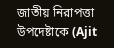জাতীয় নিরাপত্তা উপদেষ্টাকে (Ajit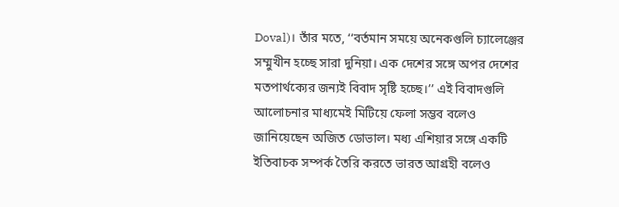Doval)। তাঁর মতে, ‘‘বর্তমান সময়ে অনেকগুলি চ্যালেঞ্জের সম্মুখীন হচ্ছে সারা দুনিয়া। এক দেশের সঙ্গে অপর দেশের মতপার্থক্যের জন্যই বিবাদ সৃষ্টি হচ্ছে।’’ এই বিবাদগুলি আলোচনার মাধ্যমেই মিটিয়ে ফেলা সম্ভব বলেও জানিয়েছেন অজিত ডোভাল। মধ্য এশিয়ার সঙ্গে একটি ইতিবাচক সম্পর্ক তৈরি করতে ভারত আগ্রহী বলেও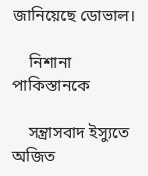জানিয়েছে ডোভাল।

    নিশানা পাকিস্তানকে

    সন্ত্রাসবাদ ইস্যুতে অজিত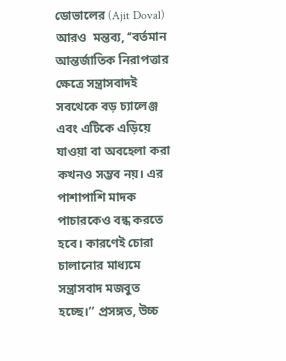ডোভালের (Ajit Doval) আরও  মন্তব্য, ‘‘বর্তমান আন্তর্জাতিক নিরাপত্তার ক্ষেত্রে সন্ত্রাসবাদই সবথেকে বড় চ্যালেঞ্জ এবং এটিকে এড়িয়ে যাওয়া বা অবহেলা করা কখনও সম্ভব নয়। এর পাশাপাশি মাদক পাচারকেও বন্ধ করতে হবে। কারণেই চোরা চালানোর মাধ্যমে সন্ত্রাসবাদ মজবুত হচ্ছে।’’ প্রসঙ্গত, উচ্চ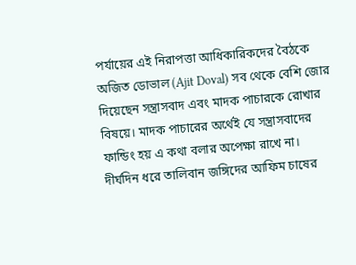পর্যায়ের এই নিরাপত্তা আধিকারিকদের বৈঠকে অজিত ডোভাল (Ajit Doval) সব থেকে বেশি জোর দিয়েছেন সন্ত্রাসবাদ এবং মাদক পাচারকে রোখার বিষয়ে। মাদক পাচারের অর্থেই যে সন্ত্রাসবাদের ফান্ডিং হয় এ কথা বলার অপেক্ষা রাখে না। দীর্ঘদিন ধরে তালিবান জঙ্গিদের আফিম চাষের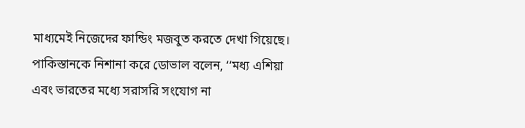মাধ্যমেই নিজেদের ফান্ডিং মজবুত করতে দেখা গিয়েছে।  পাকিস্তানকে নিশানা করে ডোভাল বলেন, ‘‘মধ্য এশিয়া এবং ভারতের মধ্যে সরাসরি সংযোগ না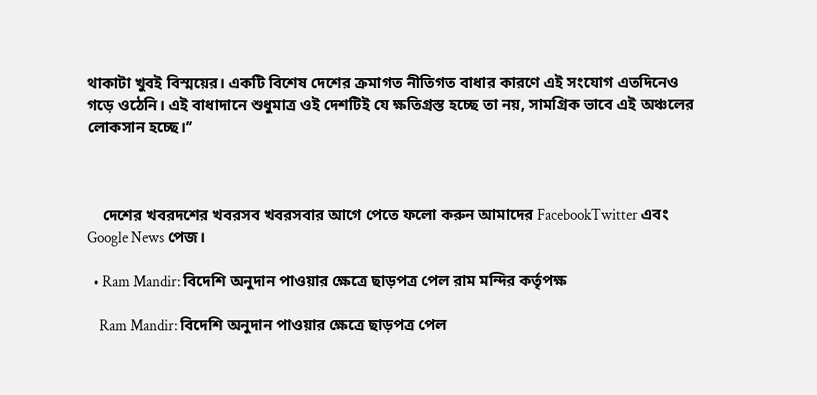থাকাটা খুবই বিস্ময়ের। একটি বিশেষ দেশের ক্রমাগত নীতিগত বাধার কারণে এই সংযোগ এতদিনেও গড়ে ওঠেনি। এই বাধাদানে শুধুমাত্র ওই দেশটিই যে ক্ষতিগ্রস্ত হচ্ছে তা নয়, সামগ্রিক ভাবে এই অঞ্চলের লোকসান হচ্ছে।’’



    দেশের খবরদশের খবরসব খবরসবার আগে পেতে ফলো করুন আমাদের FacebookTwitter এবং Google News পেজ।

  • Ram Mandir: বিদেশি অনুদান পাওয়ার ক্ষেত্রে ছাড়পত্র পেল রাম মন্দির কর্তৃপক্ষ

    Ram Mandir: বিদেশি অনুদান পাওয়ার ক্ষেত্রে ছাড়পত্র পেল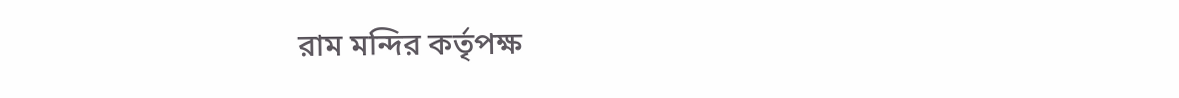রাম মন্দির কর্তৃপক্ষ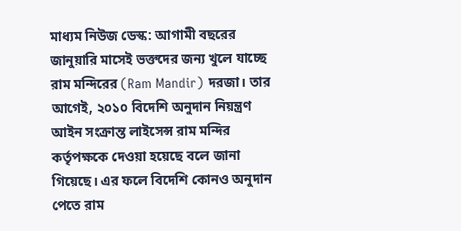মাধ্যম নিউজ ডেস্ক: আগামী বছরের জানুয়ারি মাসেই ভক্তদের জন্য খুলে যাচ্ছে রাম মন্দিরের (Ram Mandir) দরজা। তার আগেই, ২০১০ বিদেশি অনুদান নিয়ন্ত্রণ আইন সংক্রান্ত লাইসেন্স রাম মন্দির কর্তৃপক্ষকে দেওয়া হয়েছে বলে জানা গিয়েছে। এর ফলে বিদেশি কোনও অনুদান পেতে রাম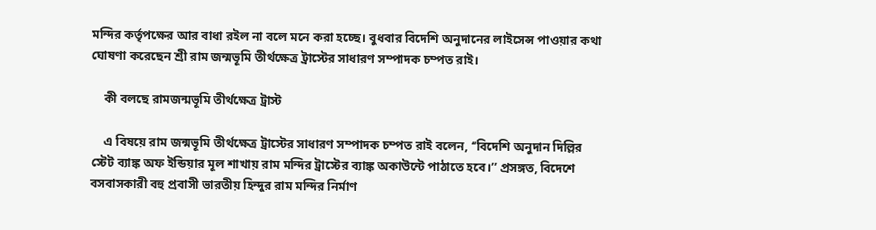মন্দির কর্তৃপক্ষের আর বাধা রইল না বলে মনে করা হচ্ছে। বুধবার বিদেশি অনুদানের লাইসেন্স পাওয়ার কথা ঘোষণা করেছেন শ্রী রাম জন্মভূমি তীর্থক্ষেত্র ট্রাস্টের সাধারণ সম্পাদক চম্পত রাই।

    কী বলছে রামজন্মভূমি তীর্থক্ষেত্র ট্রাস্ট

    এ বিষয়ে রাম জন্মভূমি তীর্থক্ষেত্র ট্রাস্টের সাধারণ সম্পাদক চম্পত রাই বলেন, ‘‘বিদেশি অনুদান দিল্লির স্টেট ব্যাঙ্ক অফ ইন্ডিয়ার মূল শাখায় রাম মন্দির ট্রাস্টের ব্যাঙ্ক অকাউন্টে পাঠাতে হবে।’’ প্রসঙ্গত, বিদেশে বসবাসকারী বহু প্রবাসী ভারতীয় হিন্দুর রাম মন্দির নির্মাণ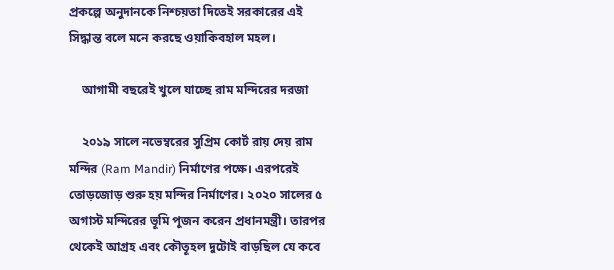প্রকল্পে অনুদানকে নিশ্চয়তা দিতেই সরকারের এই সিদ্ধান্ত বলে মনে করছে ওয়াকিবহাল মহল।

    আগামী বছরেই খুলে যাচ্ছে রাম মন্দিরের দরজা

    ২০১৯ সালে নভেম্বরের সুপ্রিম কোর্ট রায় দেয় রাম মন্দির (Ram Mandir) নির্মাণের পক্ষে। এরপরেই তোড়জোড় শুরু হয় মন্দির নির্মাণের। ২০২০ সালের ৫ অগাস্ট মন্দিরের ভূমি পূজন করেন প্রধানমন্ত্রী। তারপর থেকেই আগ্রহ এবং কৌতূহল দুটোই বাড়ছিল যে কবে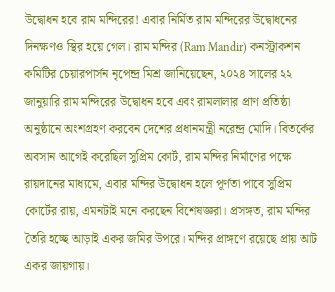উদ্বোধন হবে রাম মন্দিরের! এবার নির্মিত রাম মন্দিরের উদ্বোধনের দিনক্ষণও স্থির হয়ে গেল। রাম মন্দির (Ram Mandir) কনস্ট্রাকশন কমিটির চেয়ারপার্সন নৃপেন্দ্র মিশ্র জানিয়েছেন, ২০২৪ সালের ২২ জানুয়ারি রাম মন্দিরের উদ্বোধন হবে এবং রামলালার প্রাণ প্রতিষ্ঠা অনুষ্ঠানে অংশগ্রহণ করবেন দেশের প্রধানমন্ত্রী নরেন্দ্র মোদি। বিতর্কের অবসান আগেই করেছিল সুপ্রিম কোর্ট, রাম মন্দির নির্মাণের পক্ষে রায়দানের মাধ্যমে, এবার মন্দির উদ্বোধন হলে পূর্ণতা পাবে সুপ্রিম কোর্টের রায়, এমনটাই মনে করছেন বিশেষজ্ঞরা। প্রসঙ্গত, রাম মন্দির তৈরি হচ্ছে আড়াই একর জমির উপরে। মন্দির প্রাঙ্গণে রয়েছে প্রায় আট একর জায়গায়।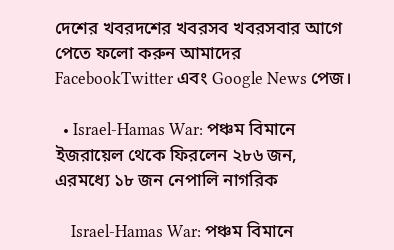দেশের খবরদশের খবরসব খবরসবার আগে পেতে ফলো করুন আমাদের FacebookTwitter এবং Google News পেজ।

  • Israel-Hamas War: পঞ্চম বিমানে ইজরায়েল থেকে ফিরলেন ২৮৬ জন, এরমধ্যে ১৮ জন নেপালি নাগরিক

    Israel-Hamas War: পঞ্চম বিমানে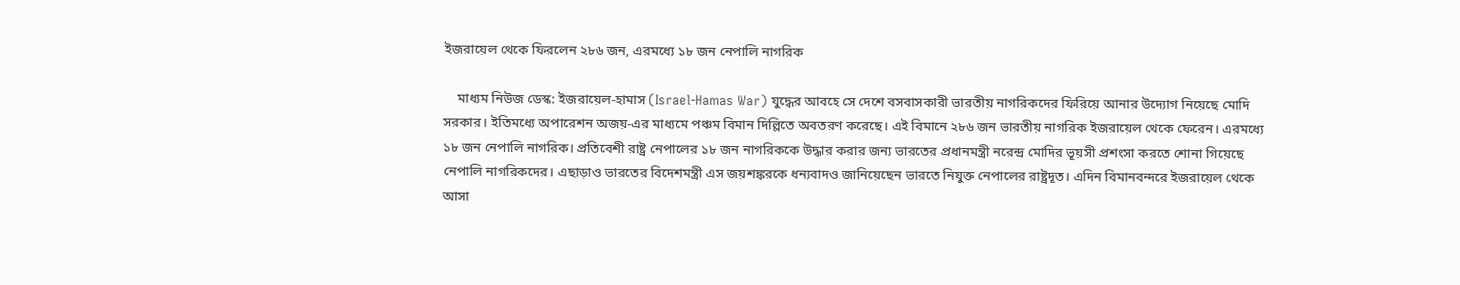ইজরায়েল থেকে ফিরলেন ২৮৬ জন, এরমধ্যে ১৮ জন নেপালি নাগরিক

    মাধ্যম নিউজ ডেস্ক: ইজরায়েল-হামাস (Israel-Hamas War) যুদ্ধের আবহে সে দেশে বসবাসকারী ভারতীয় নাগরিকদের ফিরিয়ে আনার উদ্যোগ নিয়েছে মোদি সরকার। ইতিমধ্যে অপারেশন অজয়-এর মাধ্যমে পঞ্চম বিমান দিল্লিতে অবতরণ করেছে। এই বিমানে ২৮৬ জন ভারতীয় নাগরিক ইজরায়েল থেকে ফেরেন। এরমধ্যে ১৮ জন নেপালি নাগরিক। প্রতিবেশী রাষ্ট্র নেপালের ১৮ জন নাগরিককে উদ্ধার করার জন্য ভারতের প্রধানমন্ত্রী নরেন্দ্র মোদির ভূয়সী প্রশংসা করতে শোনা গিয়েছে নেপালি নাগরিকদের। এছাড়াও ভারতের বিদেশমন্ত্রী এস জয়শঙ্করকে ধন্যবাদও জানিয়েছেন ভারতে নিযুক্ত নেপালের রাষ্ট্রদূত। এদিন বিমানবন্দরে ইজরায়েল থেকে আসা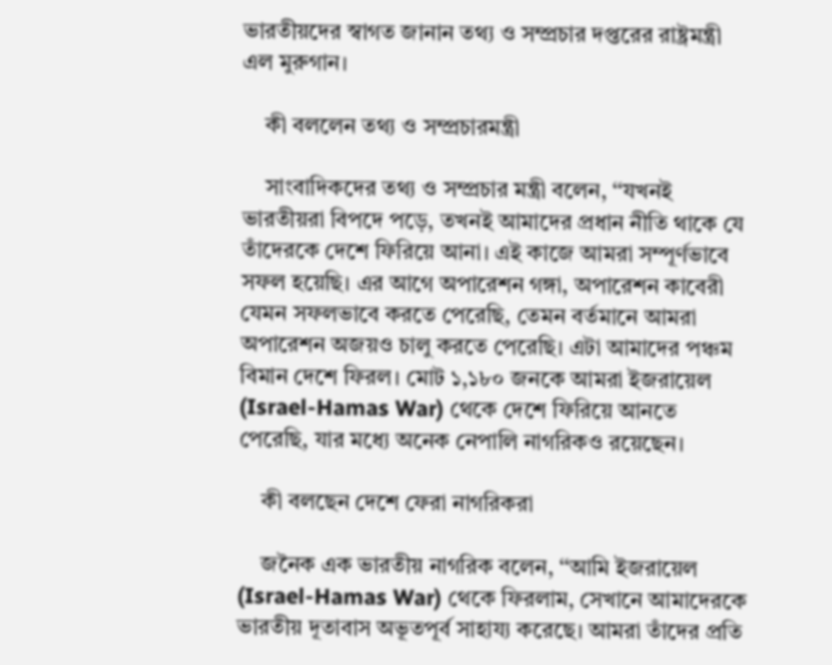ভারতীয়দের স্বাগত জানান তথ্য ও সম্প্রচার দপ্তরের রাষ্ট্রমন্ত্রী এল মুরুগান।

    কী বললেন তথ্য ও সম্প্রচারমন্ত্রী

    সাংবাদিকদের তথ্য ও সম্প্রচার মন্ত্রী বলেন, ‘‘যখনই ভারতীয়রা বিপদে পড়ে, তখনই আমাদের প্রধান নীতি থাকে যে তাঁদেরকে দেশে ফিরিয়ে আনা। এই কাজে আমরা সম্পূর্ণভাবে সফল হয়েছি। এর আগে অপারেশন গঙ্গা, অপারেশন কাবেরী যেমন সফলভাবে করতে পেরেছি, তেমন বর্তমানে আমরা অপারেশন অজয়ও চালু করতে পেরেছি। এটা আমাদের পঞ্চম বিমান দেশে ফিরল। মোট ১,১৮০ জনকে আমরা ইজরায়েল (Israel-Hamas War) থেকে দেশে ফিরিয়ে আনতে পেরেছি, যার মধ্যে অনেক নেপালি নাগরিকও রয়েছেন।

    কী বলছেন দেশে ফেরা নাগরিকরা

    জনৈক এক ভারতীয় নাগরিক বলেন, ‘‘আমি ইজরায়েল (Israel-Hamas War) থেকে ফিরলাম, সেখানে আমাদেরকে ভারতীয় দূতাবাস অভূতপূর্ব সাহায্য করেছে। আমরা তাঁদের প্রতি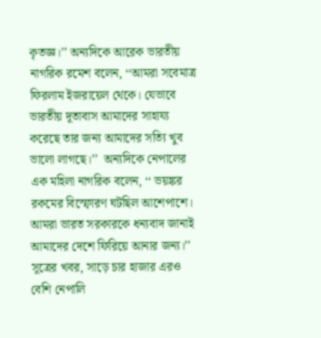কৃতজ্ঞ।’’ অন্যদিকে আরেক ভারতীয় নাগরিক রমেশ বলেন, ‘‘আমরা সবেমাত্র ফিরলাম ইজরায়েল থেকে। যেভাবে ভারতীয় দূতাবাস আমাদের সাহায্য করেছে তার জন্য আমাদের সত্যি খুব ভালো লাগছে।’’  অন্যদিকে নেপালের এক মহিলা নাগরিক বলেন, ‘‘ ভয়ঙ্কর রকমের বিস্ফোরণ ঘটছিল আশেপাশে। আমরা ভারত সরকারকে ধন্যবাদ জানাই আমাদের দেশে ফিরিয়ে আনার জন্য।’’ সূত্রের খবর, সাড়ে চার হাজার এরও বেশি নেপালি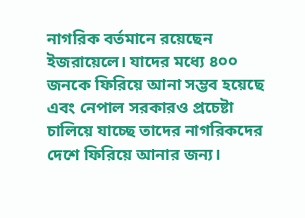নাগরিক বর্তমানে রয়েছেন ইজরায়েলে। যাদের মধ্যে ৪০০ জনকে ফিরিয়ে আনা সম্ভব হয়েছে এবং নেপাল সরকারও প্রচেষ্টা চালিয়ে যাচ্ছে তাদের নাগরিকদের দেশে ফিরিয়ে আনার জন্য।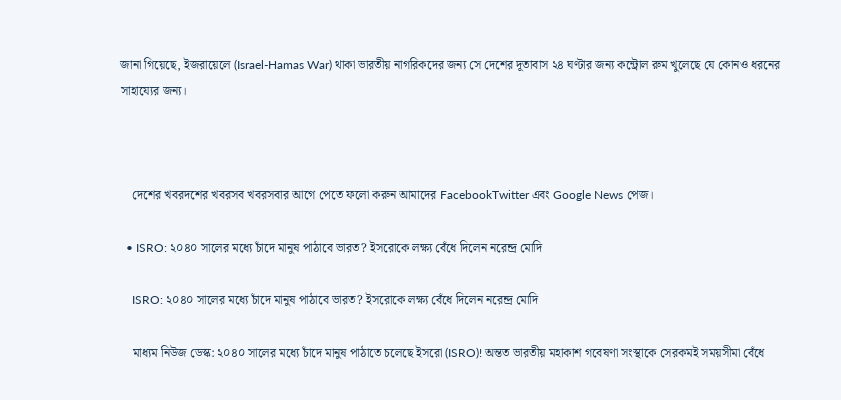জানা গিয়েছে, ইজরায়েলে (Israel-Hamas War) থাকা ভারতীয় নাগরিকদের জন্য সে দেশের দূতাবাস ২৪ ঘণ্টার জন্য কন্ট্রোল রুম খুলেছে যে কোনও ধরনের সাহায্যের জন্য।



    দেশের খবরদশের খবরসব খবরসবার আগে পেতে ফলো করুন আমাদের FacebookTwitter এবং Google News পেজ।

  • ISRO: ২০৪০ সালের মধ্যে চাঁদে মানুষ পাঠাবে ভারত? ইসরোকে লক্ষ্য বেঁধে দিলেন নরেন্দ্র মোদি

    ISRO: ২০৪০ সালের মধ্যে চাঁদে মানুষ পাঠাবে ভারত? ইসরোকে লক্ষ্য বেঁধে দিলেন নরেন্দ্র মোদি

    মাধ্যম নিউজ ডেস্ক: ২০৪০ সালের মধ্যে চাঁদে মানুষ পাঠাতে চলেছে ইসরো (ISRO)! অন্তত ভারতীয় মহাকাশ গবেষণা সংস্থাকে সেরকমই সময়সীমা বেঁধে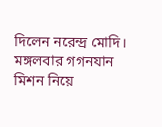দিলেন নরেন্দ্র মোদি। মঙ্গলবার গগনযান মিশন নিয়ে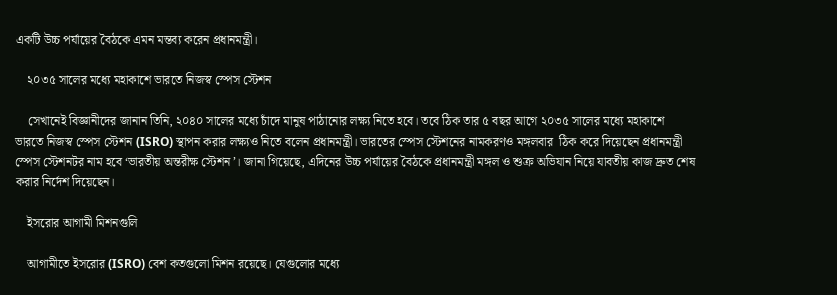একটি উচ্চ পর্যায়ের বৈঠকে এমন মন্তব্য করেন প্রধানমন্ত্রী।

    ২০৩৫ সালের মধ্যে মহাকাশে ভারতে নিজস্ব স্পেস স্টেশন

    সেখানেই বিজ্ঞানীদের জানান তিনি, ২০৪০ সালের মধ্যে চাঁদে মানুষ পাঠানোর লক্ষ্য নিতে হবে। তবে ঠিক তার ৫ বছর আগে ২০৩৫ সালের মধ্যে মহাকাশে ভারতে নিজস্ব স্পেস স্টেশন (ISRO) স্থাপন করার লক্ষ্যও নিতে বলেন প্রধানমন্ত্রী। ভারতের স্পেস স্টেশনের নামকরণও মঙ্গলবার  ঠিক করে দিয়েছেন প্রধানমন্ত্রী  স্পেস স্টেশনটর নাম হবে ‘ভারতীয় অন্তরীক্ষ স্টেশন’। জানা গিয়েছে, এদিনের উচ্চ পর্যায়ের বৈঠকে প্রধানমন্ত্রী মঙ্গল ও শুক্র অভিযান নিয়ে যাবতীয় কাজ দ্রুত শেষ করার নির্দেশ দিয়েছেন।

    ইসরোর আগামী মিশনগুলি

    আগামীতে ইসরোর (ISRO) বেশ কতগুলো মিশন রয়েছে। যেগুলোর মধ্যে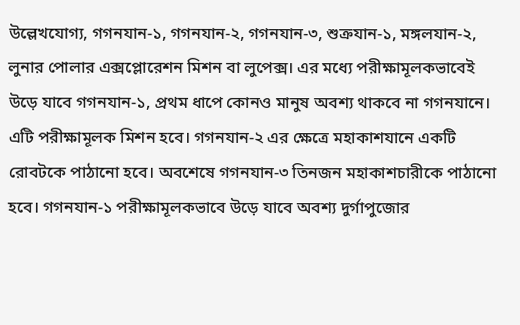উল্লেখযোগ্য, গগনযান-১, গগনযান-২, গগনযান-৩, শুক্রযান-১, মঙ্গলযান-২, লুনার পোলার এক্সপ্লোরেশন মিশন বা লুপেক্স। এর মধ্যে পরীক্ষামূলকভাবেই উড়ে যাবে গগনযান-১, প্রথম ধাপে কোনও মানুষ অবশ্য থাকবে না গগনযানে। এটি পরীক্ষামূলক মিশন হবে। গগনযান-২ এর ক্ষেত্রে মহাকাশযানে একটি রোবটকে পাঠানো হবে। অবশেষে গগনযান-৩ তিনজন মহাকাশচারীকে পাঠানো হবে। গগনযান-১ পরীক্ষামূলকভাবে উড়ে যাবে অবশ্য দুর্গাপুজোর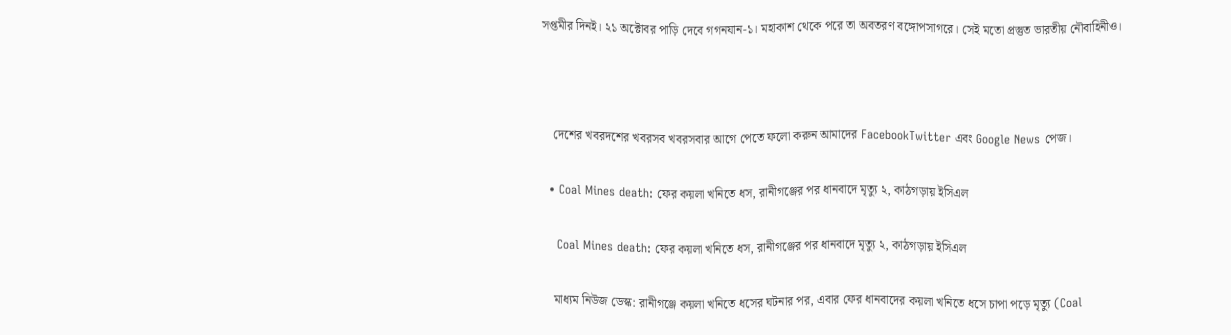সপ্তমীর দিনই। ২১ অক্টোবর পাড়ি দেবে গগনযান-১। মহাকাশ থেকে পরে তা অবতরণ বঙ্গোপসাগরে। সেই মতো প্রস্তুত ভারতীয় নৌবাহিনীও।



    দেশের খবরদশের খবরসব খবরসবার আগে পেতে ফলো করুন আমাদের FacebookTwitter এবং Google News পেজ।

  • Coal Mines death: ফের কয়লা খনিতে ধস, রানীগঞ্জের পর ধানবাদে মৃত্যু ২, কাঠগড়ায় ইসিএল

    Coal Mines death: ফের কয়লা খনিতে ধস, রানীগঞ্জের পর ধানবাদে মৃত্যু ২, কাঠগড়ায় ইসিএল

    মাধ্যম নিউজ ডেস্ক: রানীগঞ্জে কয়লা খনিতে ধসের ঘটনার পর, এবার ফের ধানবাদের কয়লা খনিতে ধসে চাপা পড়ে মৃত্যু (Coal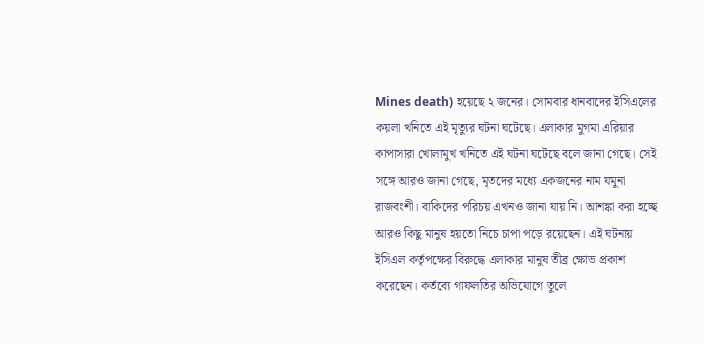Mines death) হয়েছে ২ জনের। সোমবার ধানবাদের ইসিএলের কয়লা খনিতে এই মৃত্যুর ঘটনা ঘটেছে। এলাকার মুগমা এরিয়ার কাপাসারা খোলামুখ খনিতে এই ঘটনা ঘটেছে বলে জানা গেছে। সেই সঙ্গে আরও জানা গেছে, মৃতদের মধ্যে একজনের নাম যমুনা রাজবংশী। বাকিদের পরিচয় এখনও জানা যায় নি। আশঙ্কা করা হচ্ছে আরও কিছু মানুষ হয়তো নিচে চাপা পড়ে রয়েছেন। এই ঘটনায় ইসিএল কর্তৃপক্ষের বিরুদ্ধে এলাকার মানুষ তীব্র ক্ষোভ প্রকাশ করেছেন। কর্তব্যে গাফলতির অভিযোগে তুলে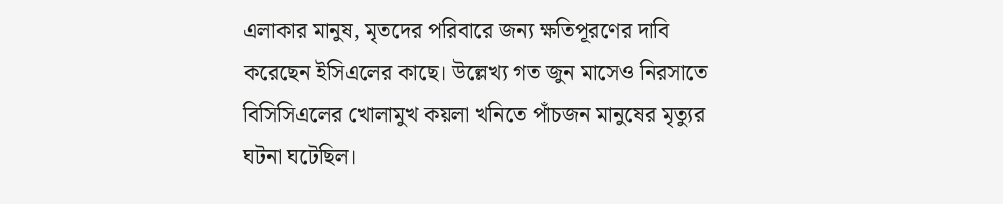এলাকার মানুষ, মৃতদের পরিবারে জন্য ক্ষতিপূরণের দাবি করেছেন ইসিএলের কাছে। উল্লেখ্য গত জুন মাসেও নিরসাতে বিসিসিএলের খোলামুখ কয়লা খনিতে পাঁচজন মানুষের মৃত্যুর ঘটনা ঘটেছিল।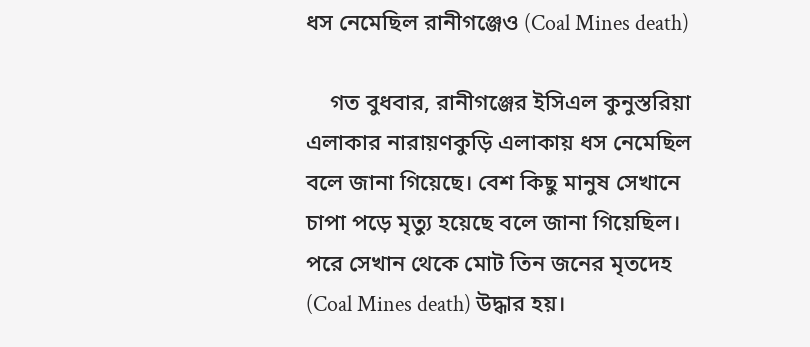ধস নেমেছিল রানীগঞ্জেও (Coal Mines death)

    গত বুধবার, রানীগঞ্জের ইসিএল কুনুস্তরিয়া এলাকার নারায়ণকুড়ি এলাকায় ধস নেমেছিল বলে জানা গিয়েছে। বেশ কিছু মানুষ সেখানে চাপা পড়ে মৃত্যু হয়েছে বলে জানা গিয়েছিল। পরে সেখান থেকে মোট তিন জনের মৃতদেহ (Coal Mines death) উদ্ধার হয়।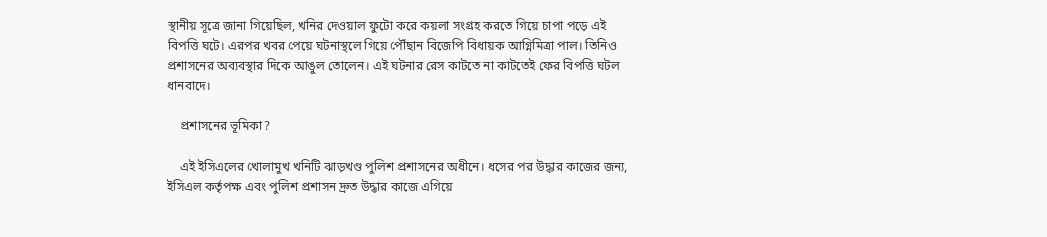স্থানীয় সূত্রে জানা গিয়েছিল, খনির দেওয়াল ফুটো করে কয়লা সংগ্রহ করতে গিয়ে চাপা পড়ে এই বিপত্তি ঘটে। এরপর খবর পেয়ে ঘটনাস্থলে গিয়ে পৌঁছান বিজেপি বিধায়ক আগ্নিমিত্রা পাল। তিনিও প্রশাসনের অব্যবস্থার দিকে আঙুল তোলেন। এই ঘটনার রেস কাটতে না কাটতেই ফের বিপত্তি ঘটল ধানবাদে।

    প্রশাসনের ভূমিকা?

    এই ইসিএলের খোলামুখ খনিটি ঝাড়খণ্ড পুলিশ প্রশাসনের অধীনে। ধসের পর উদ্ধার কাজের জন্য, ইসিএল কর্তৃপক্ষ এবং পুলিশ প্রশাসন দ্রুত উদ্ধার কাজে এগিয়ে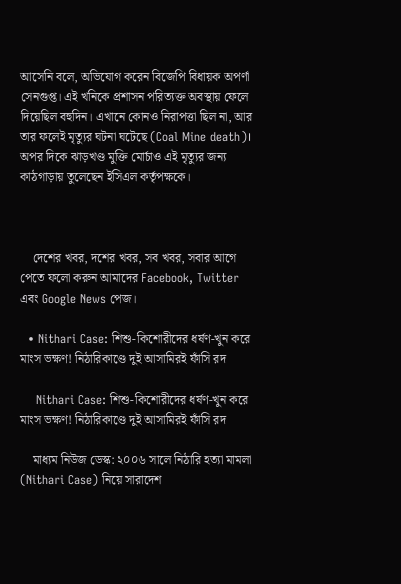আসেনি বলে, অভিযোগ করেন বিজেপি বিধায়ক অপর্ণা সেনগুপ্ত। এই খনিকে প্রশাসন পরিত্যক্ত অবস্থায় ফেলে দিয়েছিল বহুদিন। এখানে কোনও নিরাপত্তা ছিল না, আর তার ফলেই মৃত্যুর ঘটনা ঘটেছে (Coal Mine death)। অপর দিকে ঝাড়খণ্ড মুক্তি মোর্চাও এই মৃত্যুর জন্য কাঠগাড়ায় তুলেছেন ইসিএল কর্তৃপক্ষকে।



    দেশের খবর, দশের খবর, সব খবর, সবার আগে পেতে ফলো করুন আমাদের Facebook, Twitter এবং Google News পেজ।

  • Nithari Case: শিশু-কিশোরীদের ধর্ষণ-খুন করে মাংস ভক্ষণ! নিঠারিকাণ্ডে দুই আসামিরই ফাঁসি রদ

    Nithari Case: শিশু-কিশোরীদের ধর্ষণ-খুন করে মাংস ভক্ষণ! নিঠারিকাণ্ডে দুই আসামিরই ফাঁসি রদ

    মাধ্যম নিউজ ডেস্ক: ২০০৬ সালে নিঠারি হত্যা মামলা (Nithari Case) নিয়ে সারাদেশ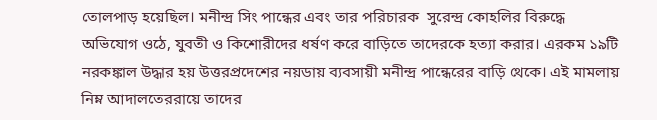তোলপাড় হয়েছিল। মনীন্দ্র সিং পান্ধের এবং তার পরিচারক  সুরেন্দ্র কোহলির বিরুদ্ধে অভিযোগ ওঠে, যুবতী ও কিশোরীদের ধর্ষণ করে বাড়িতে তাদেরকে হত্যা করার। এরকম ১৯টি নরকঙ্কাল উদ্ধার হয় উত্তরপ্রদেশের নয়ডায় ব্যবসায়ী মনীন্দ্র পান্ধেরের বাড়ি থেকে। এই মামলায় নিম্ন আদালতেররায়ে তাদের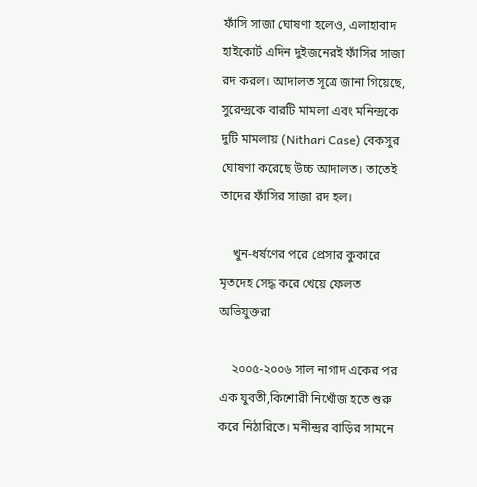ফাঁসি সাজা ঘোষণা হলেও, এলাহাবাদ হাইকোর্ট এদিন দুইজনেরই ফাঁসির সাজা রদ করল। আদালত সূত্রে জানা গিয়েছে, সুরেন্দ্রকে বারটি মামলা এবং মনিন্দ্রকে দুটি মামলায় (Nithari Case) বেকসুর ঘোষণা করেছে উচ্চ আদালত। তাতেই তাদের ফাঁসির সাজা রদ হল।

    খুন-ধর্ষণের পরে প্রেসার কুকারে মৃতদেহ সেদ্ধ করে খেয়ে ফেলত অভিযুক্তরা

    ২০০৫-২০০৬ সাল নাগাদ একের পর এক যুবতী,কিশোরী নিখোঁজ হতে শুরু করে নিঠারিতে। মনীন্দ্রর বাড়ির সামনে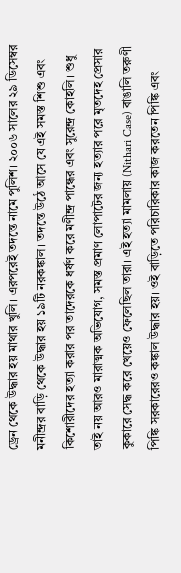ড্রেন থেকে উদ্ধার হয় মাথার খুলি। এরপরেই তদন্তে নামে পুলিশ। ২০০৬ সালের ২৯ ডিসেম্বর মনীন্দ্রর বাড়ি থেকে উদ্ধার হয় ১৯টি নরকঙ্কাল। তদন্তে উঠে আসে যে এই সমস্ত শিশু এবং কিশোরীদের হত্যা করার পর তাদেরকে ধর্ষণ করে মণীন্দ্র পান্ধের এবং সুরেন্দ্র কোহলি। শুধু তাই নয় আরও মারাত্মক অভিযোগ, সমস্ত প্রমাণ লোপাটের জন্য হত্যার পরে মৃতদেহ প্রেসার কুকারে সেদ্ধ করে খেয়েও ফেলেছিল তারা। এই হত্যা মামলায় (Nithari Case) বাঙালি তরুণী পিঙ্কি সরকারেরও কঙ্কাল উদ্ধার হয়। ওই বাড়িতে পরিচারিকার কাজ করতেন পিঙ্কি এবং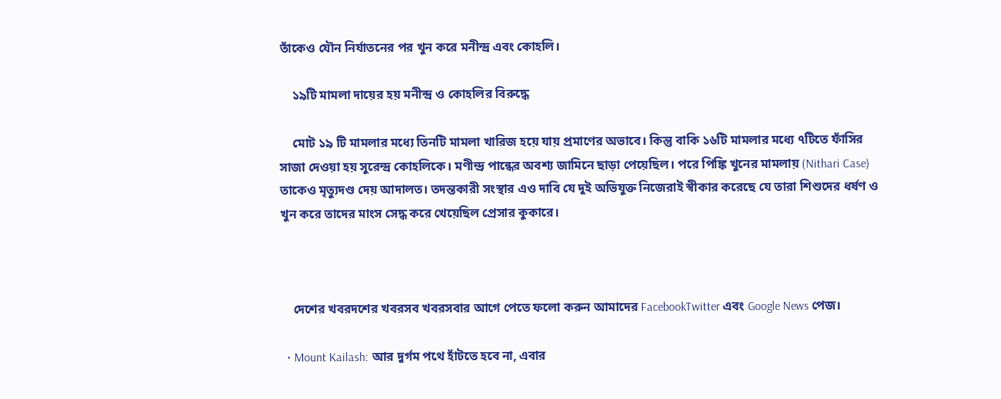তাঁকেও যৌন নির্যাতনের পর খুন করে মনীন্দ্র এবং কোহলি।

    ১৯টি মামলা দায়ের হয় মনীন্দ্র ও কোহলির বিরুদ্ধে

    মোট ১৯ টি মামলার মধ্যে তিনটি মামলা খারিজ হয়ে যায় প্রমাণের অভাবে। কিন্তু বাকি ১৬টি মামলার মধ্যে ৭টিতে ফাঁসির সাজা দেওয়া হয় সুরেন্দ্র কোহলিকে। মণীন্দ্র পান্ধের অবশ্য জামিনে ছাড়া পেয়েছিল। পরে পিঙ্কি খুনের মামলায় (Nithari Case) তাকেও মৃত্যুদণ্ড দেয় আদালত। তদন্তকারী সংস্থার এও দাবি যে দুই অভিযুক্ত নিজেরাই স্বীকার করেছে যে তারা শিশুদের ধর্ষণ ও খুন করে তাদের মাংস সেদ্ধ করে খেয়েছিল প্রেসার কুকারে।



    দেশের খবরদশের খবরসব খবরসবার আগে পেতে ফলো করুন আমাদের FacebookTwitter এবং Google News পেজ।

  • Mount Kailash: আর দুর্গম পথে হাঁটতে হবে না, এবার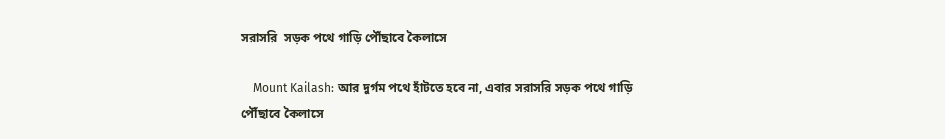সরাসরি  সড়ক পথে গাড়ি পৌঁছাবে কৈলাসে

    Mount Kailash: আর দুর্গম পথে হাঁটতে হবে না, এবার সরাসরি সড়ক পথে গাড়ি পৌঁছাবে কৈলাসে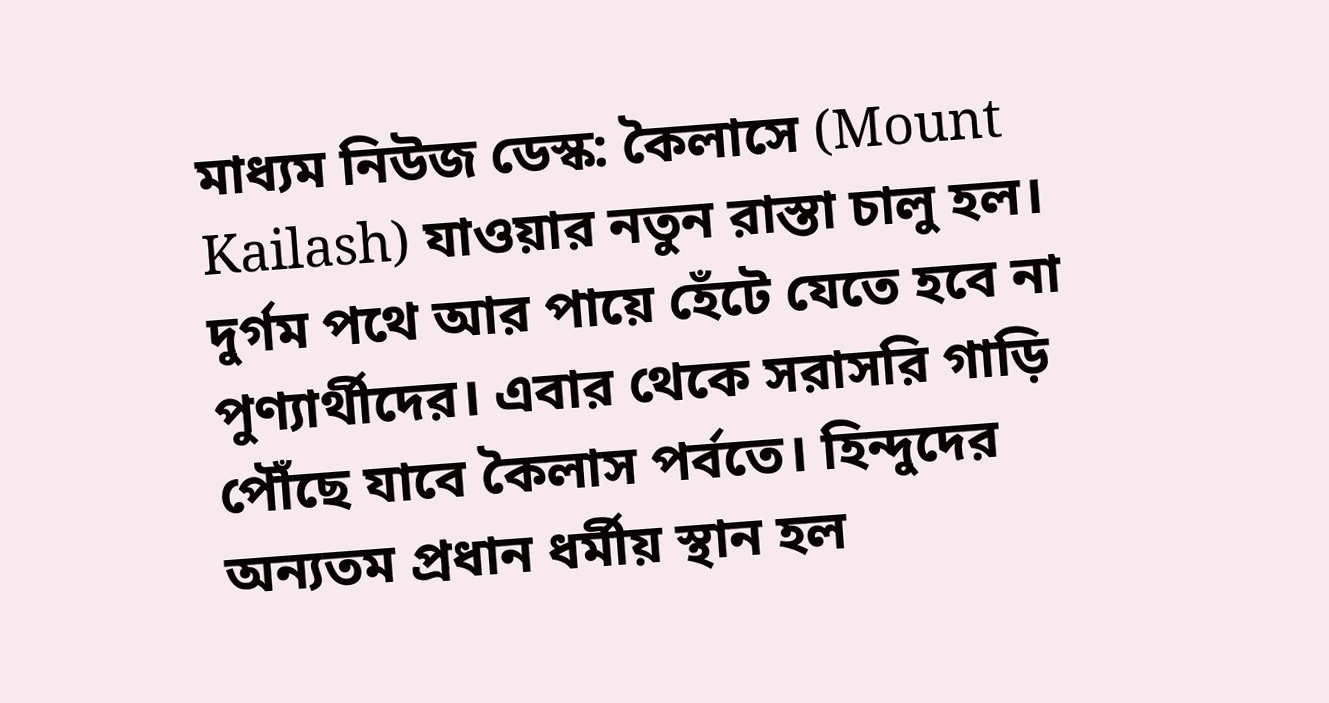মাধ্যম নিউজ ডেস্ক: কৈলাসে (Mount Kailash) যাওয়ার নতুন রাস্তা চালু হল। দুর্গম পথে আর পায়ে হেঁটে যেতে হবে না পুণ্যার্থীদের। এবার থেকে সরাসরি গাড়ি পৌঁছে যাবে কৈলাস পর্বতে। হিন্দুদের অন্যতম প্রধান ধর্মীয় স্থান হল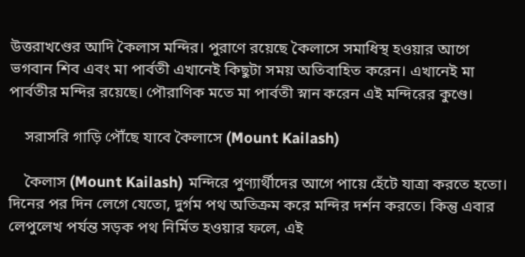উত্তরাখণ্ডের আদি কৈলাস মন্দির। পুরাণে রয়েছে কৈলাসে সমাধিস্থ হওয়ার আগে ভগবান শিব এবং মা পার্বতী এখানেই কিছুটা সময় অতিবাহিত করেন। এখানেই মা পার্বতীর মন্দির রয়েছে। পৌরাণিক মতে মা পার্বতী স্নান করেন এই মন্দিরের কুণ্ডে।

    সরাসরি গাড়ি পৌঁছে যাবে কৈলাসে (Mount Kailash)

    কৈলাস (Mount Kailash) মন্দিরে পুণ্যার্থীদের আগে পায়ে হেঁটে যাত্রা করতে হতো। দিনের পর দিন লেগে যেতো, দুর্গম পথ অতিক্রম করে মন্দির দর্শন করতে। কিন্তু এবার লেপুলেখ পর্যন্ত সড়ক পথ নির্মিত হওয়ার ফলে, এই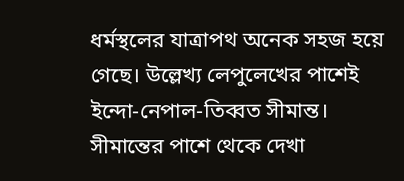ধর্মস্থলের যাত্রাপথ অনেক সহজ হয়ে গেছে। উল্লেখ্য লেপুলেখের পাশেই ইন্দো-নেপাল-তিব্বত সীমান্ত। সীমান্তের পাশে থেকে দেখা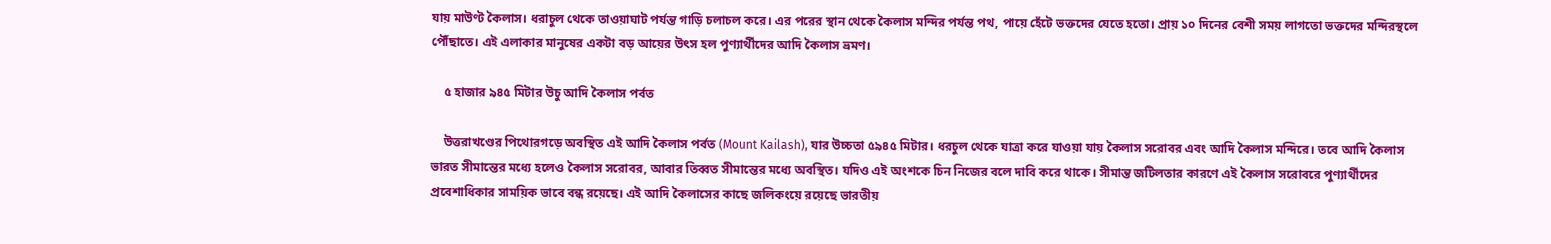যায় মাউণ্ট কৈলাস। ধরাচুল থেকে তাওয়াঘাট পর্যন্ত গাড়ি চলাচল করে। এর পরের স্থান থেকে কৈলাস মন্দির পর্যন্ত পথ, পায়ে হেঁটে ভক্তদের যেতে হতো। প্রায় ১০ দিনের বেশী সময় লাগতো ভক্তদের মন্দিরস্থলে পৌঁছাতে। এই এলাকার মানুষের একটা বড় আয়ের উৎস হল পুণ্যার্থীদের আদি কৈলাস ভ্রমণ।

    ৫ হাজার ৯৪৫ মিটার উচু আদি কৈলাস পর্বত

    উত্তরাখণ্ডের পিথোরগড়ে অবস্থিত এই আদি কৈলাস পর্বত (Mount Kailash), যার উচ্চতা ৫৯৪৫ মিটার। ধরচুল থেকে যাত্রা করে যাওয়া যায় কৈলাস সরোবর এবং আদি কৈলাস মন্দিরে। তবে আদি কৈলাস ভারত সীমান্তের মধ্যে হলেও কৈলাস সরোবর, আবার তিব্বত সীমান্তের মধ্যে অবস্থিত। যদিও এই অংশকে চিন নিজের বলে দাবি করে থাকে। সীমান্ত জটিলতার কারণে এই কৈলাস সরোবরে পুণ্যার্থীদের প্রবেশাধিকার সাময়িক ভাবে বন্ধ রয়েছে। এই আদি কৈলাসের কাছে জলিকংয়ে রয়েছে ভারতীয়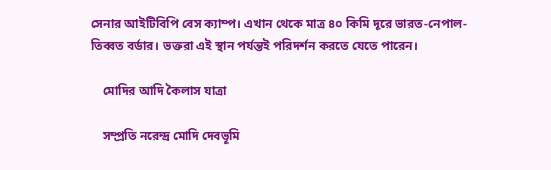সেনার আইটিবিপি বেস ক্যাম্প। এখান থেকে মাত্র ৪০ কিমি দূরে ভারত-নেপাল-তিব্বত বর্ডার। ভক্তরা এই স্থান পর্যন্তই পরিদর্শন করতে যেতে পারেন।

    মোদির আদি কৈলাস যাত্রা

    সম্প্রতি নরেন্দ্র মোদি দেবভূমি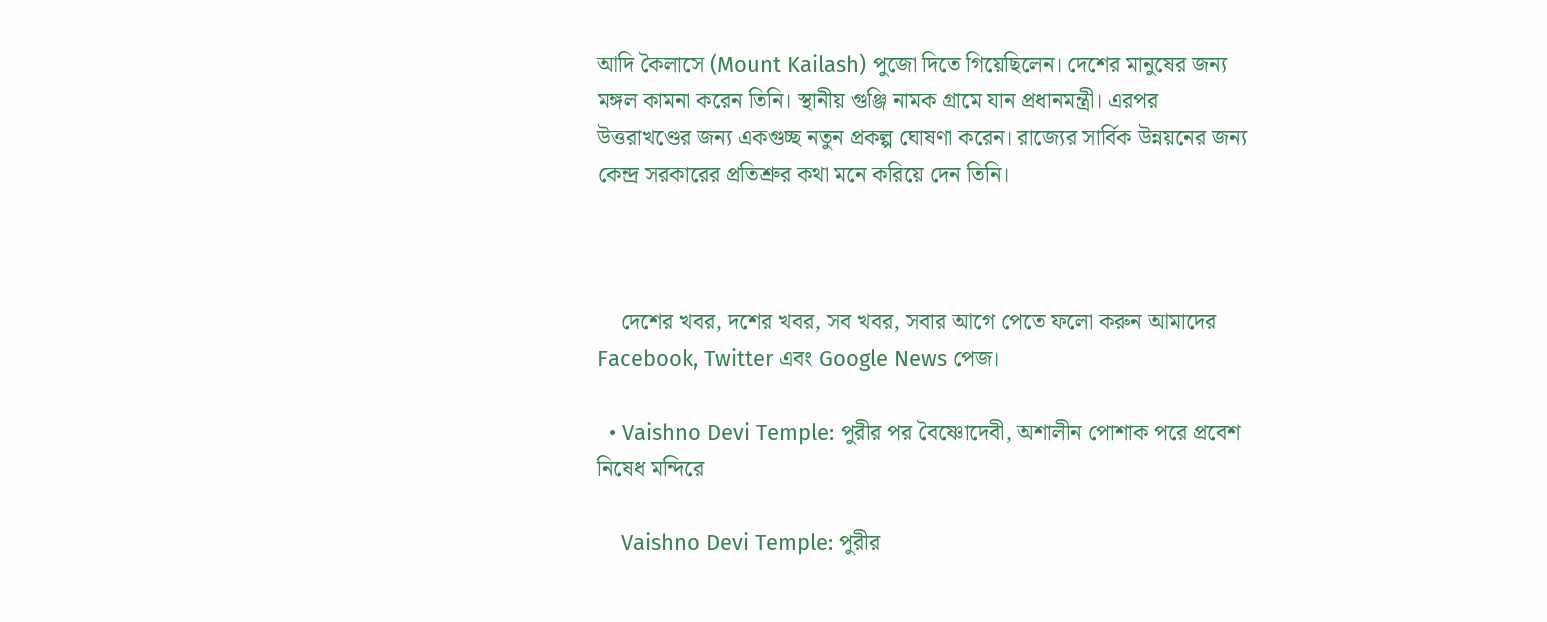আদি কৈলাসে (Mount Kailash) পুজো দিতে গিয়েছিলেন। দেশের মানুষের জন্য মঙ্গল কামনা করেন তিনি। স্থানীয় গুঞ্জি নামক গ্রামে যান প্রধানমন্ত্রী। এরপর উত্তরাখণ্ডের জন্য একগুচ্ছ নতুন প্রকল্প ঘোষণা করেন। রাজ্যের সার্বিক উন্নয়নের জন্য কেন্দ্র সরকারের প্রতিশ্রুর কথা মনে করিয়ে দেন তিনি।



    দেশের খবর, দশের খবর, সব খবর, সবার আগে পেতে ফলো করুন আমাদের Facebook, Twitter এবং Google News পেজ।

  • Vaishno Devi Temple: পুরীর পর বৈষ্ণোদেবী, অশালীন পোশাক পরে প্রবেশ নিষেধ মন্দিরে

    Vaishno Devi Temple: পুরীর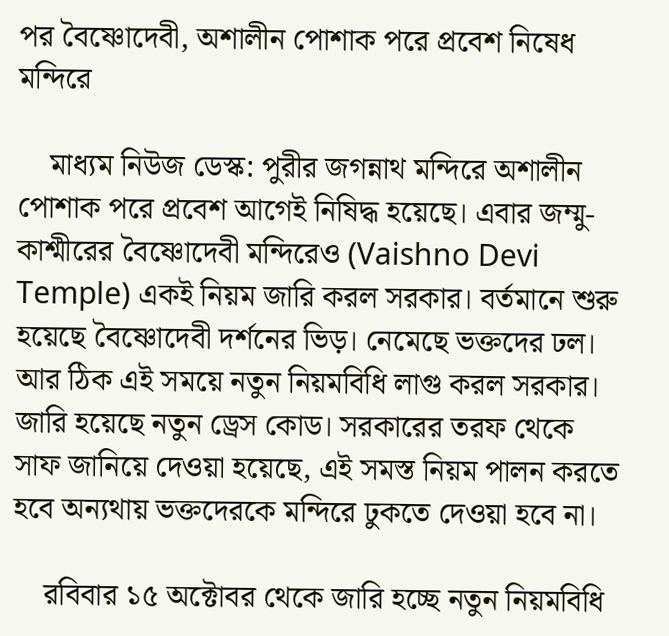পর বৈষ্ণোদেবী, অশালীন পোশাক পরে প্রবেশ নিষেধ মন্দিরে

    মাধ্যম নিউজ ডেস্ক: পুরীর জগন্নাথ মন্দিরে অশালীন পোশাক পরে প্রবেশ আগেই নিষিদ্ধ হয়েছে। এবার জম্মু-কাশ্মীরের বৈষ্ণোদেবী মন্দিরেও (Vaishno Devi Temple) একই নিয়ম জারি করল সরকার। বর্তমানে শুরু হয়েছে বৈষ্ণোদেবী দর্শনের ভিড়। নেমেছে ভক্তদের ঢল। আর ঠিক এই সময়ে নতুন নিয়মবিধি লাগু করল সরকার। জারি হয়েছে নতুন ড্রেস কোড। সরকারের তরফ থেকে সাফ জানিয়ে দেওয়া হয়েছে, এই সমস্ত নিয়ম পালন করতে হবে অন্যথায় ভক্তদেরকে মন্দিরে ঢুকতে দেওয়া হবে না।

    রবিবার ১৫ অক্টোবর থেকে জারি হচ্ছে নতুন নিয়মবিধি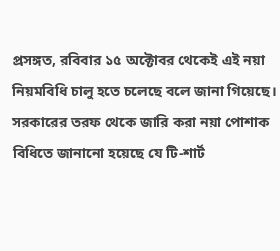প্রসঙ্গত, রবিবার ১৫ অক্টোবর থেকেই এই নয়া নিয়মবিধি চালু হতে চলেছে বলে জানা গিয়েছে। সরকারের তরফ থেকে জারি করা নয়া পোশাক বিধিতে জানানো হয়েছে যে টি-শার্ট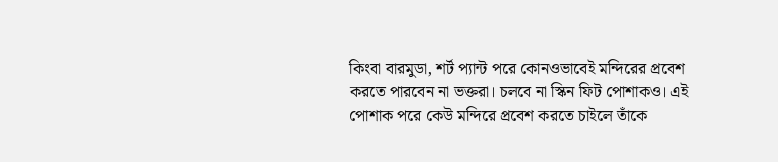কিংবা বারমুডা, শর্ট প্যান্ট পরে কোনওভাবেই মন্দিরের প্রবেশ করতে পারবেন না ভক্তরা। চলবে না স্কিন ফিট পোশাকও। এই পোশাক পরে কেউ মন্দিরে প্রবেশ করতে চাইলে তাঁকে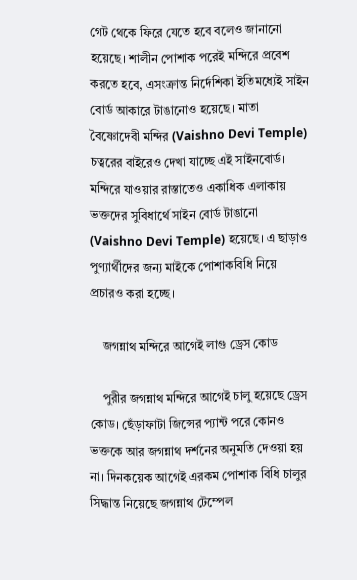গেট থেকে ফিরে যেতে হবে বলেও জানানো হয়েছে। শালীন পোশাক পরেই মন্দিরে প্রবেশ করতে হবে, এসংক্রান্ত নির্দেশিকা ইতিমধ্যেই সাইন বোর্ড আকারে টাঙানোও হয়েছে। মাতা বৈষ্ণোদেবী মন্দির (Vaishno Devi Temple) চত্বরের বাইরেও দেখা যাচ্ছে এই সাইনবোর্ড। মন্দিরে যাওয়ার রাস্তাতেও একাধিক এলাকায় ভক্তদের সুবিধার্থে সাইন বোর্ড টাঙানো (Vaishno Devi Temple) হয়েছে। এ ছাড়াও পুণ্যার্থীদের জন্য মাইকে পোশাকবিধি নিয়ে প্রচারও করা হচ্ছে।

    জগন্নাথ মন্দিরে আগেই লাগু ড্রেস কোড

    পুরীর জগন্নাথ মন্দিরে আগেই চালু হয়েছে ড্রেস কোড। ছেঁড়াফাটা জিন্সের প্যান্ট পরে কোনও ভক্তকে আর জগন্নাথ দর্শনের অনুমতি দেওয়া হয় না। দিনকয়েক আগেই এরকম পোশাক বিধি চালুর সিদ্ধান্ত নিয়েছে জগন্নাথ টেম্পেল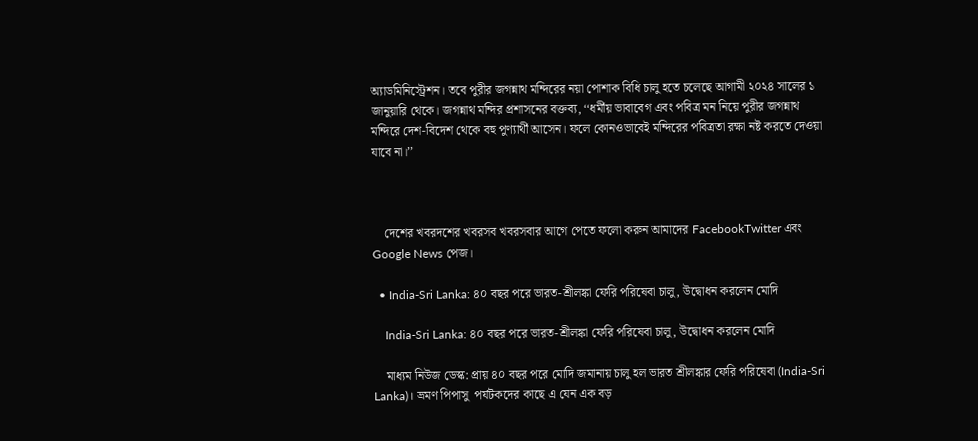অ্যাডমিনিস্ট্রেশন। তবে পুরীর জগন্নাথ মন্দিরের নয়া পোশাক বিধি চালু হতে চলেছে আগামী ২০২৪ সালের ১ জানুয়ারি থেকে। জগন্নাথ মন্দির প্রশাসনের বক্তব্য, ‘‘ধর্মীয় ভাবাবেগ এবং পবিত্র মন নিয়ে পুরীর জগন্নাথ মন্দিরে দেশ-বিদেশ থেকে বহু পুণ্যার্থী আসেন। ফলে কোনওভাবেই মন্দিরের পবিত্রতা রক্ষা নষ্ট করতে দেওয়া যাবে না।’’



    দেশের খবরদশের খবরসব খবরসবার আগে পেতে ফলো করুন আমাদের FacebookTwitter এবং Google News পেজ।

  • India-Sri Lanka: ৪০ বছর পরে ভারত-শ্রীলঙ্কা ফেরি পরিষেবা চালু, উদ্বোধন করলেন মোদি

    India-Sri Lanka: ৪০ বছর পরে ভারত-শ্রীলঙ্কা ফেরি পরিষেবা চালু, উদ্বোধন করলেন মোদি

    মাধ্যম নিউজ ডেস্ক: প্রায় ৪০ বছর পরে মোদি জমানায় চালু হল ভারত শ্রীলঙ্কার ফেরি পরিষেবা (India-Sri Lanka)। ভ্রমণ পিপাসু  পর্যটকদের কাছে এ যেন এক বড়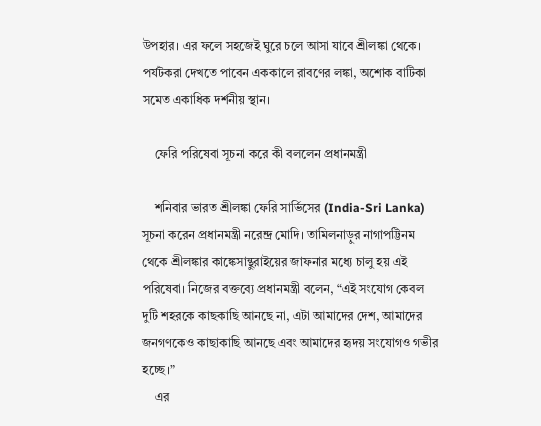উপহার। এর ফলে সহজেই ঘুরে চলে আসা যাবে শ্রীলঙ্কা থেকে। পর্যটকরা দেখতে পাবেন এককালে রাবণের লঙ্কা, অশোক বাটিকা সমেত একাধিক দর্শনীয় স্থান।

    ফেরি পরিষেবা সূচনা করে কী বললেন প্রধানমন্ত্রী

    শনিবার ভারত শ্রীলঙ্কা ফেরি সার্ভিসের (India-Sri Lanka) সূচনা করেন প্রধানমন্ত্রী নরেন্দ্র মোদি। তামিলনাড়ুর নাগাপট্টিনম থেকে শ্রীলঙ্কার কাঙ্কেসান্থুরাইয়ের জাফনার মধ্যে চালু হয় এই পরিষেবা। নিজের বক্তব্যে প্রধানমন্ত্রী বলেন, “এই সংযোগ কেবল দুটি শহরকে কাছকাছি আনছে না, এটা আমাদের দেশ, আমাদের জনগণকেও কাছাকাছি আনছে এবং আমাদের হৃদয় সংযোগও গভীর হচ্ছে।”
    এর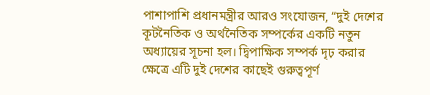পাশাপাশি প্রধানমন্ত্রীর আরও সংযোজন, “দুই দেশের কূটনৈতিক ও অর্থনৈতিক সম্পর্কের একটি নতুন অধ্যায়ের সূচনা হল। দ্বিপাক্ষিক সম্পর্ক দৃঢ় করার ক্ষেত্রে এটি দুই দেশের কাছেই গুরুত্বপূর্ণ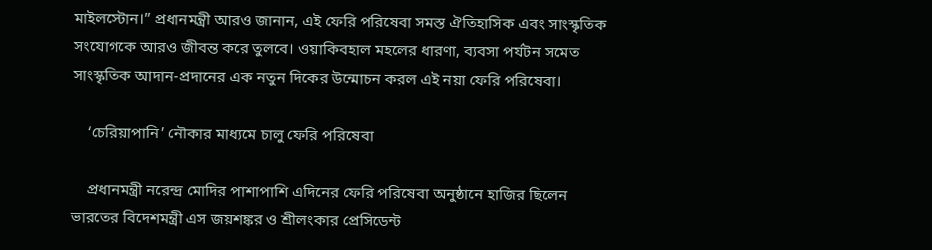মাইলস্টোন।” প্রধানমন্ত্রী আরও জানান, এই ফেরি পরিষেবা সমস্ত ঐতিহাসিক এবং সাংস্কৃতিক সংযোগকে আরও জীবন্ত করে তুলবে। ওয়াকিবহাল মহলের ধারণা, ব্যবসা পর্যটন সমেত সাংস্কৃতিক আদান-প্রদানের এক নতুন দিকের উন্মোচন করল এই নয়া ফেরি পরিষেবা।

    ‘চেরিয়াপানি’ নৌকার মাধ্যমে চালু ফেরি পরিষেবা

    প্রধানমন্ত্রী নরেন্দ্র মোদির পাশাপাশি এদিনের ফেরি পরিষেবা অনুষ্ঠানে হাজির ছিলেন ভারতের বিদেশমন্ত্রী এস জয়শঙ্কর ও শ্রীলংকার প্রেসিডেন্ট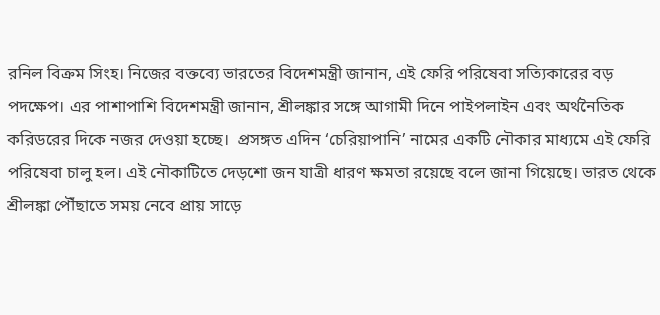রনিল বিক্রম সিংহ। নিজের বক্তব্যে ভারতের বিদেশমন্ত্রী জানান, এই ফেরি পরিষেবা সত্যিকারের বড় পদক্ষেপ। এর পাশাপাশি বিদেশমন্ত্রী জানান, শ্রীলঙ্কার সঙ্গে আগামী দিনে পাইপলাইন এবং অর্থনৈতিক করিডরের দিকে নজর দেওয়া হচ্ছে।  প্রসঙ্গত এদিন ‘চেরিয়াপানি’ নামের একটি নৌকার মাধ্যমে এই ফেরি পরিষেবা চালু হল। এই নৌকাটিতে দেড়শো জন যাত্রী ধারণ ক্ষমতা রয়েছে বলে জানা গিয়েছে। ভারত থেকে শ্রীলঙ্কা পৌঁছাতে সময় নেবে প্রায় সাড়ে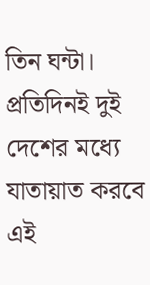তিন ঘন্টা। প্রতিদিনই দুই দেশের মধ্যে যাতায়াত করবে এই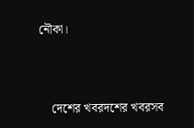নৌকা।



    দেশের খবরদশের খবরসব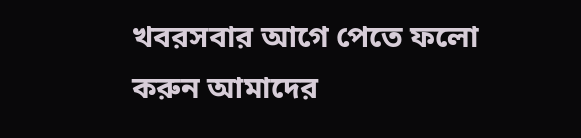খবরসবার আগে পেতে ফলো করুন আমাদের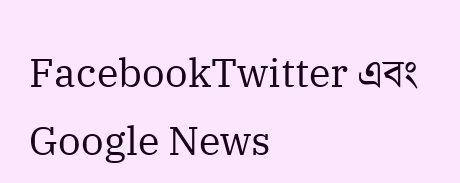FacebookTwitter এবং Google News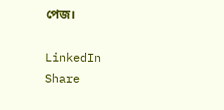পেজ।

LinkedIn
Share